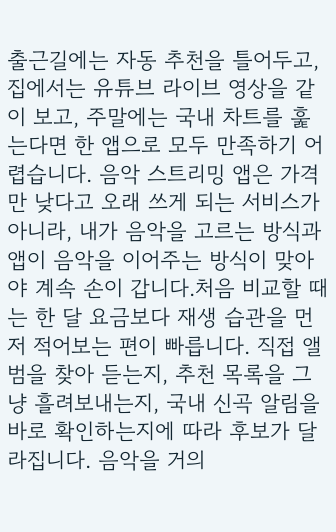출근길에는 자동 추천을 틀어두고, 집에서는 유튜브 라이브 영상을 같이 보고, 주말에는 국내 차트를 훑는다면 한 앱으로 모두 만족하기 어렵습니다. 음악 스트리밍 앱은 가격만 낮다고 오래 쓰게 되는 서비스가 아니라, 내가 음악을 고르는 방식과 앱이 음악을 이어주는 방식이 맞아야 계속 손이 갑니다.처음 비교할 때는 한 달 요금보다 재생 습관을 먼저 적어보는 편이 빠릅니다. 직접 앨범을 찾아 듣는지, 추천 목록을 그냥 흘려보내는지, 국내 신곡 알림을 바로 확인하는지에 따라 후보가 달라집니다. 음악을 거의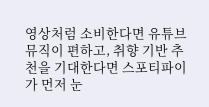영상처럼 소비한다면 유튜브 뮤직이 편하고, 취향 기반 추천을 기대한다면 스포티파이가 먼저 눈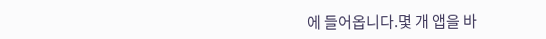에 들어옵니다.몇 개 앱을 바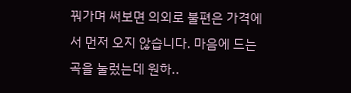꿔가며 써보면 의외로 불편은 가격에서 먼저 오지 않습니다. 마음에 드는 곡을 눌렀는데 원하..